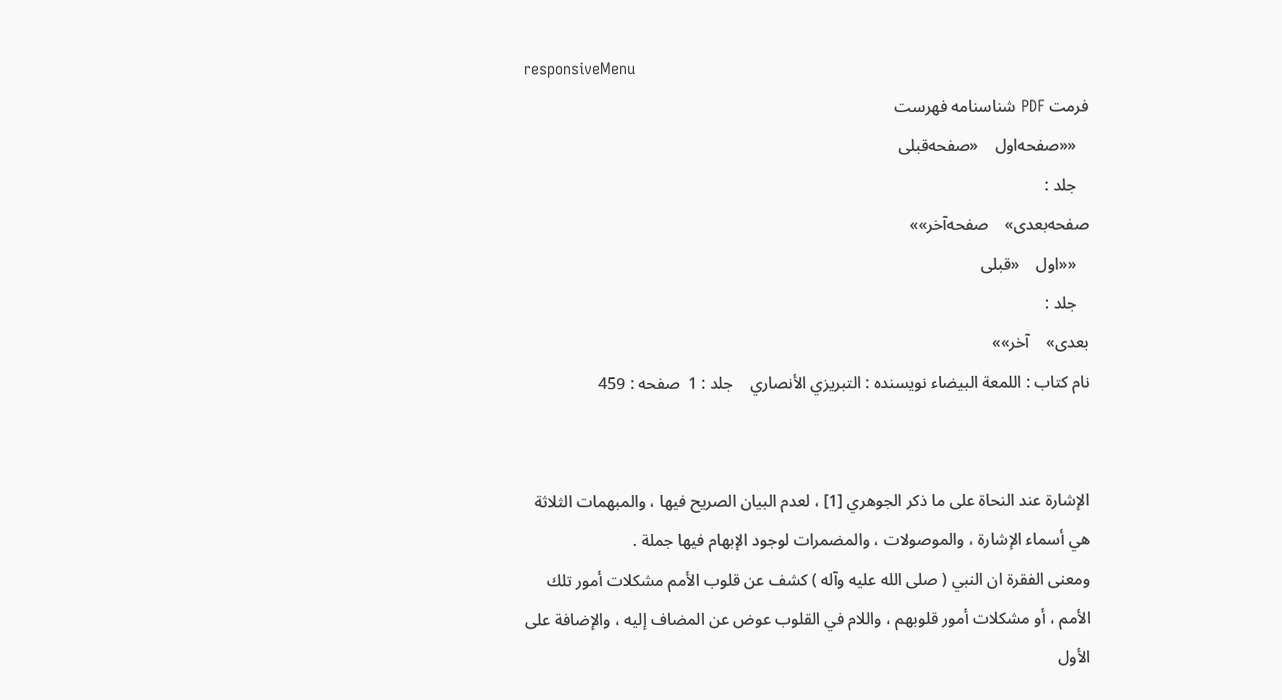responsiveMenu
فرمت PDF شناسنامه فهرست
   ««صفحه‌اول    «صفحه‌قبلی
   جلد :
صفحه‌بعدی»    صفحه‌آخر»»
   ««اول    «قبلی
   جلد :
بعدی»    آخر»»
نام کتاب : اللمعة البيضاء نویسنده : التبريزي الأنصاري    جلد : 1  صفحه : 459


الإشارة عند النحاة على ما ذكر الجوهري [1] ، لعدم البيان الصريح فيها ، والمبهمات الثلاثة هي أسماء الإشارة ، والموصولات ، والمضمرات لوجود الإبهام فيها جملة .
ومعنى الفقرة ان النبي ( صلى الله عليه وآله ) كشف عن قلوب الأمم مشكلات أمور تلك الأمم ، أو مشكلات أمور قلوبهم ، واللام في القلوب عوض عن المضاف إليه ، والإضافة على الأول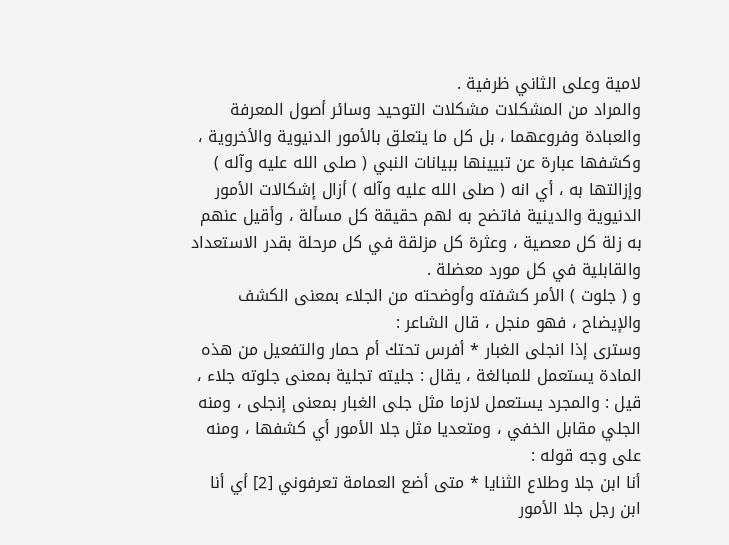لامية وعلى الثاني ظرفية .
والمراد من المشكلات مشكلات التوحيد وسائر أصول المعرفة والعبادة وفروعهما ، بل كل ما يتعلق بالأمور الدنيوية والأخروية ، وكشفها عبارة عن تبيينها ببيانات النبي ( صلى الله عليه وآله ) وإزالتها به ، أي انه ( صلى الله عليه وآله ) أزال إشكالات الأمور الدنيوية والدينية فاتضح به لهم حقيقة كل مسألة ، وأقيل عنهم به زلة كل معصية ، وعثرة كل مزلقة في كل مرحلة بقدر الاستعداد والقابلية في كل مورد معضلة .
و ( جلوت ) الأمر كشفته وأوضحته من الجلاء بمعنى الكشف والإيضاح ، فهو منجل ، قال الشاعر :
وسترى إذا انجلى الغبار * أفرس تحتك أم حمار والتفعيل من هذه المادة يستعمل للمبالغة ، يقال : جليته تجلية بمعنى جلوته جلاء ، قيل : والمجرد يستعمل لازما مثل جلى الغبار بمعنى إنجلى ، ومنه الجلي مقابل الخفي ، ومتعديا مثل جلا الأمور أي كشفها ، ومنه على وجه قوله :
أنا ابن جلا وطلاع الثنايا * متى أضع العمامة تعرفوني [2] أي أنا ابن رجل جلا الأمور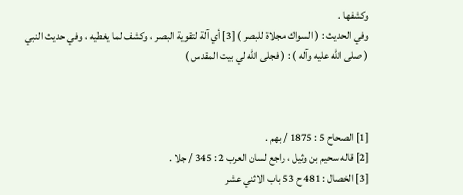وكشفها .
وفي الحديث : ( السواك مجلاة للبصر ) [3] أي آلة لتقوية البصر ، وكشف لما يغطيه ، وفي حديث النبي ( صلى الله عليه وآله ) : ( فجلى الله لي بيت المقدس )



[1] الصحاح 5 : 1875 / بهم .
[2] قاله سحيم بن وثيل ، راجع لسان العرب 2 : 345 / جلا .
[3] الخصال : 481 ح 53 باب الاثني عشر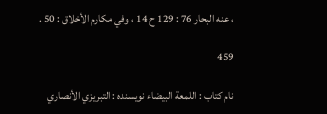، عنه البحار 76 : 129 ح 14 ، وفي مكارم الأخلاق : 50 .

459

نام کتاب : اللمعة البيضاء نویسنده : التبريزي الأنصاري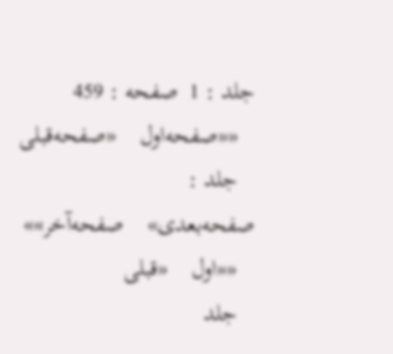جلد : 1  صفحه : 459
   ««صفحه‌اول    «صفحه‌قبلی
   جلد :
صفحه‌بعدی»    صفحه‌آخر»»
   ««اول    «قبلی
   جلد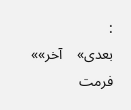:
بعدی»    آخر»»
فرمت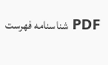PDF شناسنامه فهرست